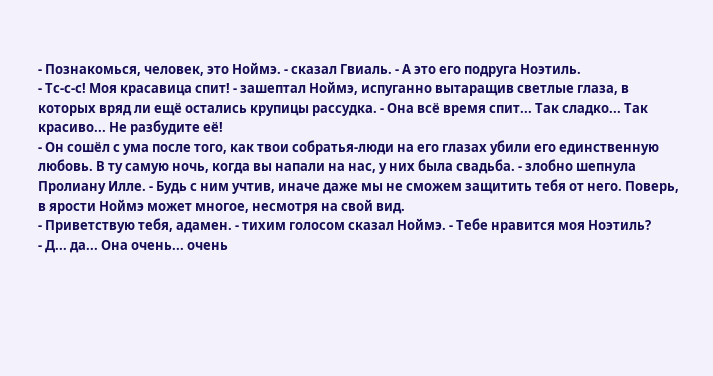- Познакомься, человек, это Ноймэ. - сказал Гвиаль. - А это его подруга Ноэтиль.
- Тс-с-с! Моя красавица спит! - зашептал Ноймэ, испуганно вытаращив светлые глаза, в которых вряд ли ещё остались крупицы рассудка. - Она всё время спит... Так сладко... Так красиво... Не разбудите её!
- Он сошёл с ума после того, как твои собратья-люди на его глазах убили его единственную любовь. В ту самую ночь, когда вы напали на нас, у них была свадьба. - злобно шепнула Пролиану Илле. - Будь с ним учтив, иначе даже мы не сможем защитить тебя от него. Поверь, в ярости Ноймэ может многое, несмотря на свой вид.
- Приветствую тебя, адамен. - тихим голосом сказал Ноймэ. - Тебе нравится моя Ноэтиль?
- Д... да... Она очень... очень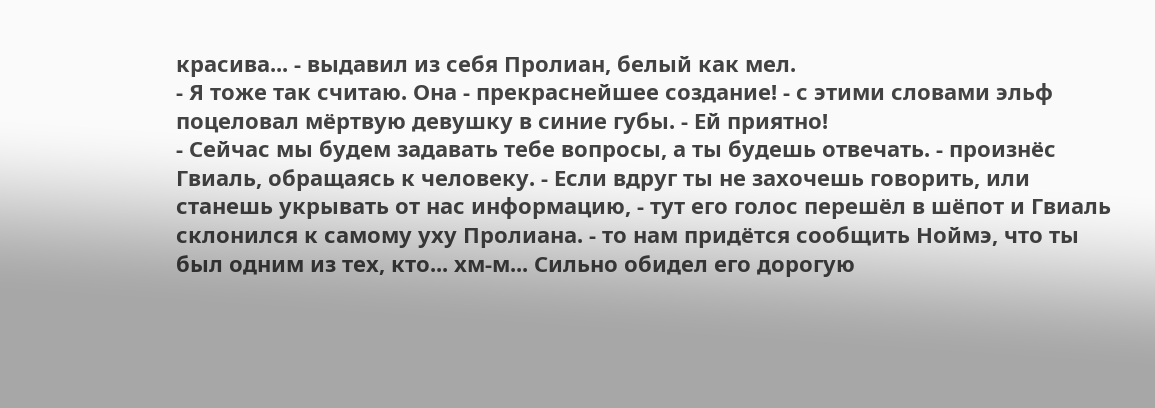красива... - выдавил из себя Пролиан, белый как мел.
- Я тоже так считаю. Она - прекраснейшее создание! - с этими словами эльф поцеловал мёртвую девушку в синие губы. - Ей приятно!
- Сейчас мы будем задавать тебе вопросы, а ты будешь отвечать. - произнёс Гвиаль, обращаясь к человеку. - Если вдруг ты не захочешь говорить, или станешь укрывать от нас информацию, - тут его голос перешёл в шёпот и Гвиаль склонился к самому уху Пролиана. - то нам придётся сообщить Ноймэ, что ты был одним из тех, кто... хм-м... Сильно обидел его дорогую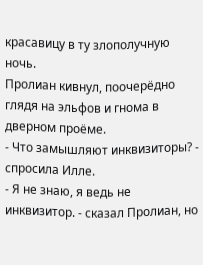красавицу в ту злополучную ночь.
Пролиан кивнул, поочерёдно глядя на эльфов и гнома в дверном проёме.
- Что замышляют инквизиторы? - спросила Илле.
- Я не знаю, я ведь не инквизитор. - сказал Пролиан, но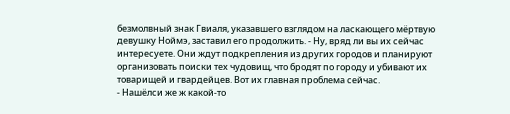безмолвный знак Гвиаля, указавшего взглядом на ласкающего мёртвую девушку Ноймэ, заставил его продолжить. - Ну, вряд ли вы их сейчас интересуете. Они ждут подкрепления из других городов и планируют организовать поиски тех чудовищ, что бродят по городу и убивают их товарищей и гвардейцев. Вот их главная проблема сейчас.
- Нашёлси же ж какой-то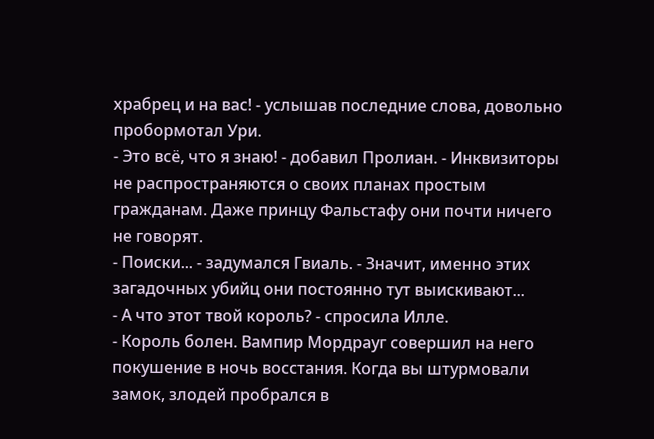храбрец и на вас! - услышав последние слова, довольно пробормотал Ури.
- Это всё, что я знаю! - добавил Пролиан. - Инквизиторы не распространяются о своих планах простым гражданам. Даже принцу Фальстафу они почти ничего не говорят.
- Поиски... - задумался Гвиаль. - Значит, именно этих загадочных убийц они постоянно тут выискивают...
- А что этот твой король? - спросила Илле.
- Король болен. Вампир Мордрауг совершил на него покушение в ночь восстания. Когда вы штурмовали замок, злодей пробрался в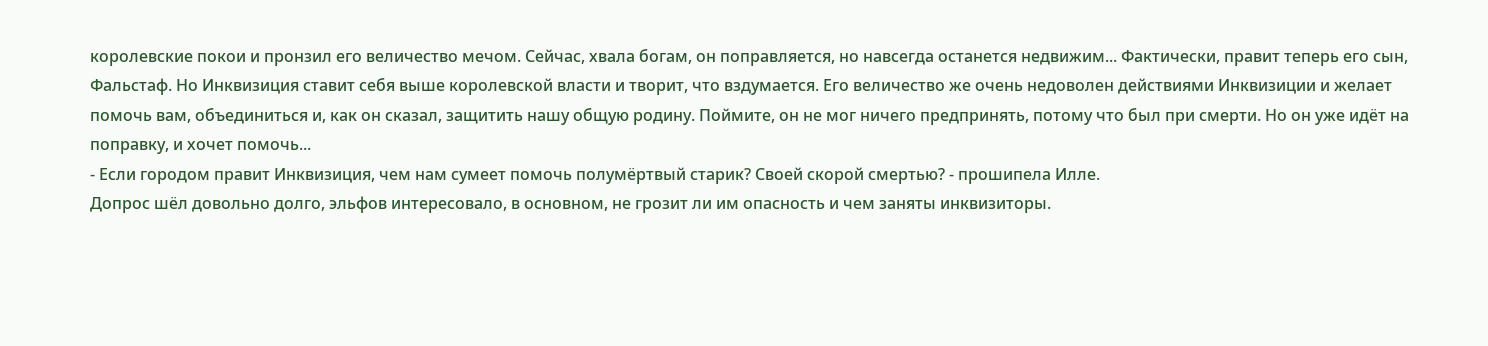королевские покои и пронзил его величество мечом. Сейчас, хвала богам, он поправляется, но навсегда останется недвижим... Фактически, правит теперь его сын, Фальстаф. Но Инквизиция ставит себя выше королевской власти и творит, что вздумается. Его величество же очень недоволен действиями Инквизиции и желает помочь вам, объединиться и, как он сказал, защитить нашу общую родину. Поймите, он не мог ничего предпринять, потому что был при смерти. Но он уже идёт на поправку, и хочет помочь...
- Если городом правит Инквизиция, чем нам сумеет помочь полумёртвый старик? Своей скорой смертью? - прошипела Илле.
Допрос шёл довольно долго, эльфов интересовало, в основном, не грозит ли им опасность и чем заняты инквизиторы.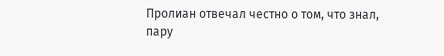Пролиан отвечал честно о том, что знал, пару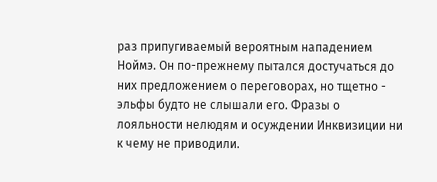раз припугиваемый вероятным нападением Ноймэ. Он по-прежнему пытался достучаться до них предложением о переговорах, но тщетно - эльфы будто не слышали его. Фразы о лояльности нелюдям и осуждении Инквизиции ни к чему не приводили.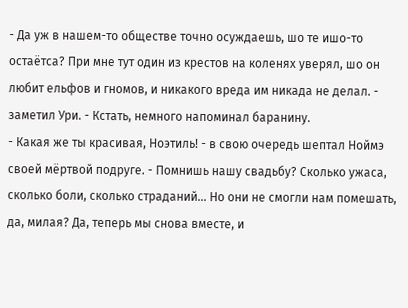- Да уж в нашем-то обществе точно осуждаешь, шо те ишо-то остаётса? При мне тут один из крестов на коленях уверял, шо он любит ельфов и гномов, и никакого вреда им никада не делал. - заметил Ури. - Кстать, немного напоминал баранину.
- Какая же ты красивая, Ноэтиль! - в свою очередь шептал Ноймэ своей мёртвой подруге. - Помнишь нашу свадьбу? Сколько ужаса, сколько боли, сколько страданий... Но они не смогли нам помешать, да, милая? Да, теперь мы снова вместе, и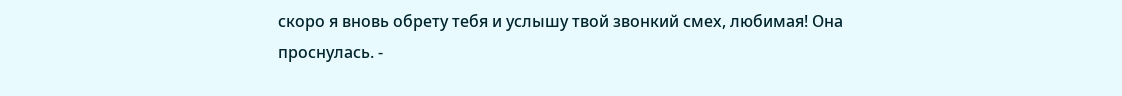скоро я вновь обрету тебя и услышу твой звонкий смех, любимая! Она проснулась. -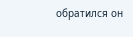обратился он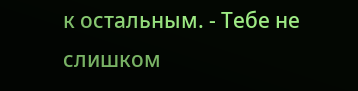к остальным. - Тебе не слишком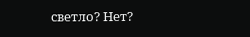светло? Нет?